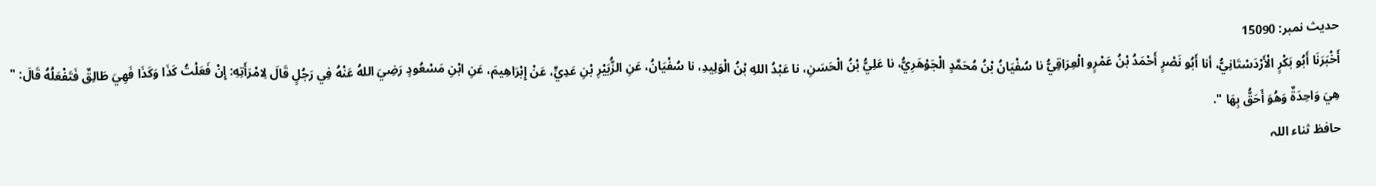حدیث نمبر: 15090
أَخْبَرَنَا أَبُو بَكْرٍ الْأَرْدَسْتَانِيُّ، أنا أَبُو نَصْرٍ أَحْمَدُ بْنُ عَمْرٍو الْعِرَاقِيُّ نا سُفْيَانُ بْنُ مُحَمَّدٍ الْجَوْهَرِيُّ، نا عَلِيُّ بْنُ الْحَسَنِ، نا عَبْدُ اللهِ بْنُ الْوَلِيدِ، نا سُفْيَانُ، عَنِ الزُّبَيْرِ بْنِ عَدِيٍّ، عَنْ إِبْرَاهِيمَ، عَنِ ابْنِ مَسْعُودٍ رَضِيَ اللهُ عَنْهُ فِي رَجُلٍ قَالَ لِامْرَأَتِهِ: إِنْ فَعَلْتُ كَذَا وَكَذَا فَهِيَ طَالِقٌ فَتَفْعَلُهُ قَالَ: " هِيَ وَاحِدَةٌ وَهُوَ أَحَقُّ بِهَا ".
حافظ ثناء اللہ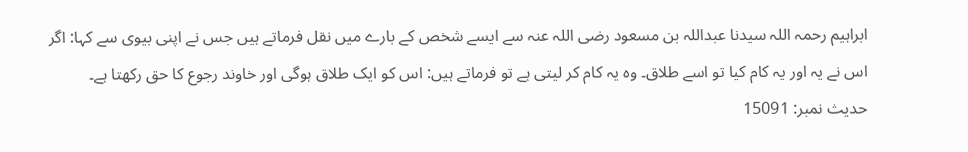ابراہیم رحمہ اللہ سیدنا عبداللہ بن مسعود رضی اللہ عنہ سے ایسے شخص کے بارے میں نقل فرماتے ہیں جس نے اپنی بیوی سے کہا: اگر اس نے یہ اور یہ کام کیا تو اسے طلاق۔ وہ یہ کام کر لیتی ہے تو فرماتے ہیں: اس کو ایک طلاق ہوگی اور خاوند رجوع کا حق رکھتا ہے۔
حدیث نمبر: 15091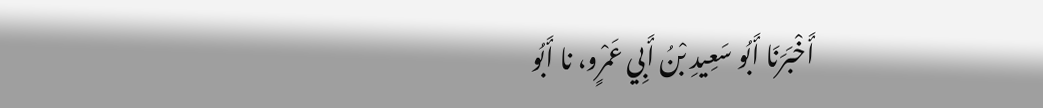أَخْبَرَنَا أَبُو سَعِيدِ بْنُ أَبِي عَمْرٍو، نا أَبُو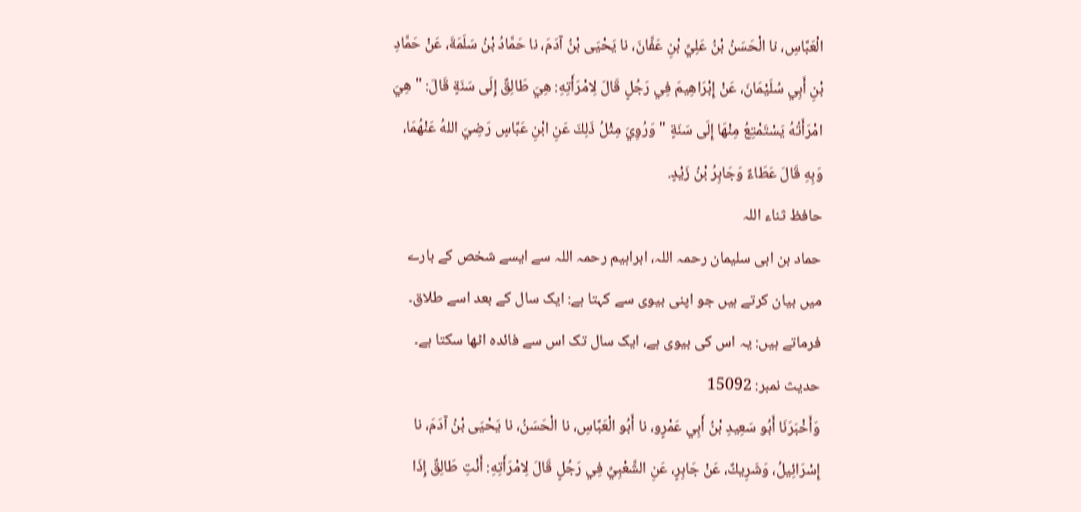الْعَبَّاسِ، نا الْحَسَنُ بْنُ عَلِيِّ بْنِ عَفَّانَ، نا يَحْيَى بْنُ آدَمَ، نا حَمَّادُ بْنُ سَلَمَةَ، عَنْ حَمَّادِ بْنِ أَبِي سُلَيْمَانَ، عَنْ إِبْرَاهِيمَ فِي رَجُلٍ قَالَ لِامْرَأَتِهِ: هِيَ طَالِقٌ إِلَى سَنَةٍ قَالَ: " هِيَ امْرَأَتُهُ يَسْتَمْتِعُ مِنْهَا إِلَى سَنَةٍ " وَرُوِيَ مِثْلُ ذَلِكَ عَنِ ابْنِ عَبَّاسٍ رَضِيَ اللهُ عَنْهُمَا، وَبِهِ قَالَ عَطَاءٌ وَجَابِرُ بْنُ زَيْدٍ.
حافظ ثناء اللہ
حماد بن ابی سلیمان رحمہ اللہ، ابراہیم رحمہ اللہ سے ایسے شخص کے بارے میں بیان کرتے ہیں جو اپنی بیوی سے کہتا ہے: ایک سال کے بعد اسے طلاق۔ فرماتے ہیں: یہ اس کی بیوی ہے، ایک سال تک اس سے فائدہ اٹھا سکتا ہے۔
حدیث نمبر: 15092
وَأَخْبَرَنَا أَبُو سَعِيدِ بْنُ أَبِي عَمْرٍو، نا أَبُو الْعَبَّاسِ، نا الْحَسَنُ، نا يَحْيَى بْنُ آدَمَ، نا إِسْرَائِيلُ، وَشَرِيكٌ، عَنْ جَابِرٍ، عَنِ الشَّعْبِيِّ فِي رَجُلٍ قَالَ لِامْرَأَتِهِ: أَنْتِ طَالِقٌ إِذَا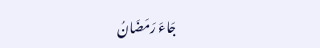جَاءَ رَمَضَانُ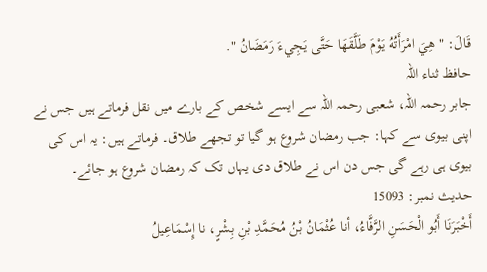قَالَ: " هِيَ امْرَأَتُهُ يَوْمَ طَلَّقَهَا حَتَّى يَجِيءَ رَمَضَانُ ".
حافظ ثناء اللہ
جابر رحمہ اللہ، شعبی رحمہ اللہ سے ایسے شخص کے بارے میں نقل فرماتے ہیں جس نے اپنی بیوی سے کہا: جب رمضان شروع ہو گیا تو تجھے طلاق۔ فرماتے ہیں: یہ اس کی بیوی ہی رہے گی جس دن اس نے طلاق دی یہاں تک کہ رمضان شروع ہو جائے۔
حدیث نمبر: 15093
أَخْبَرَنَا أَبُو الْحَسَنِ الرَّفَّاءُ، أنا عُثْمَانُ بْنُ مُحَمَّدِ بْنِ بِشْرٍ، نا إِسْمَاعِيلُ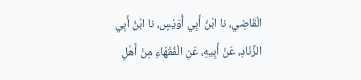الْقَاضِي، نا ابْنُ أَبِي أُوَيْسٍ، نا ابْنُ أَبِي الزِّنَادِ، عَنْ أَبِيهِ، عَنِ الْفُقَهَاءِ مِنْ أَهْلِ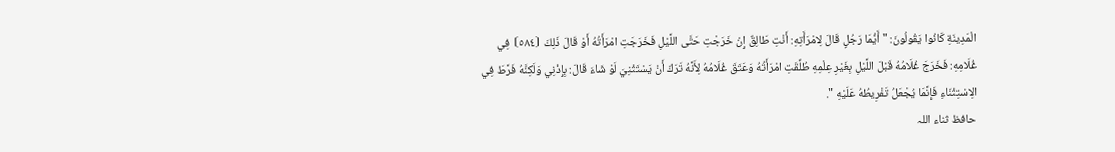الْمَدِينَةِ كَانُوا يَقُولُونَ: " أَيُّمَا رَجُلٍ قَالَ لِامْرَأَتِهِ: أَنْتِ طَالِقٌ إِنْ خَرَجْتِ حَتَّى اللَّيْلِ فَخَرَجَتِ امْرَأَتُهُ أَوْ قَالَ ذَلِكَ ⦗٥٨٤⦘ فِي غُلَامِهِ: فَخَرَجَ غُلَامُهُ قَبْلَ اللَّيْلِ بِغَيْرِ عِلْمِهِ طُلِّقَتِ امْرَأَتُهُ وَعَتَقَ غُلَامُهُ لِأَنَّهُ تَرَكَ أَنْ يَسْتَثْنِيَ لَوْ شَاءَ قَالَ: بِإِذْنِي وَلَكِنَّهُ فَرَّطَ فِي الِاسْتِثْنَاءِ فَإِنَّمَا يُجْعَلُ تَفْرِيطُهُ عَلَيْهِ ".
حافظ ثناء اللہ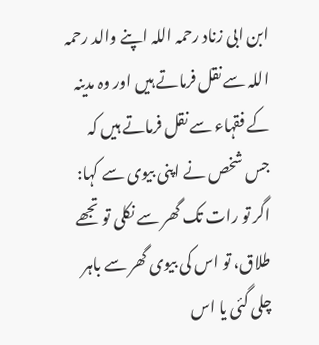ابن ابی زناد رحمہ اللہ اپنے والد رحمہ اللہ سے نقل فرماتے ہیں اور وہ مدینہ کے فقہاء سے نقل فرماتے ہیں کہ جس شخص نے اپنی بیوی سے کہا: اگر تو رات تک گھر سے نکلی تو تجھے طلاق، تو اس کی بیوی گھر سے باہر چلی گئی یا اس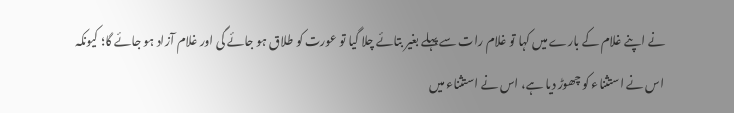نے اپنے غلام کے بارے میں کہا تو غلام رات سے پہلے بغیر بتائے چلا گیا تو عورت کو طلاق ہو جائے گی اور غلام آزاد ہو جائے گا؛ کیونکہ اس نے استثناء کو چھوڑ دیا ہے، اس نے استثناء میں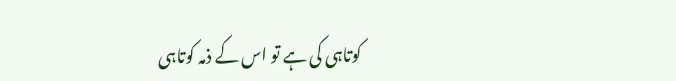کوتاہی کی ہے تو اس کے ذمہ کوتاہی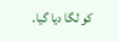کو لگا دیا گیا۔